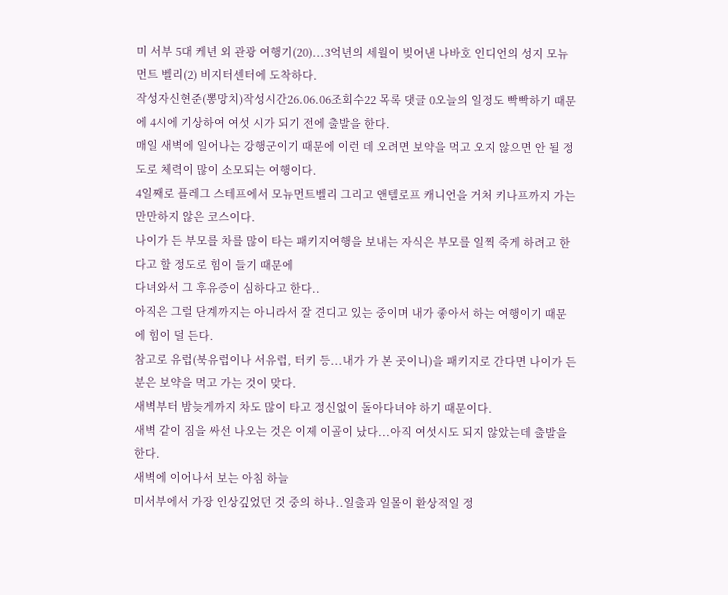미 서부 5대 케년 외 관광 여행기(20)...3억년의 세월이 빚어낸 나바호 인디언의 성지 모뉴먼트 벨리(2) 비지터센터에 도착하다.
작성자신현준(뽕망치)작성시간26.06.06조회수22 목록 댓글 0오늘의 일정도 빡빡하기 때문에 4시에 기상하여 여섯 시가 되기 전에 출발을 한다.
매일 새벽에 일어나는 강행군이기 때문에 이런 데 오려면 보약을 먹고 오지 않으면 안 될 정도로 체력이 많이 소모되는 여행이다.
4일째로 플레그 스테프에서 모뉴먼트벨리 그리고 앤텔로프 캐니언을 거처 키나프까지 가는 만만하지 않은 코스이다.
나이가 든 부모를 차를 많이 타는 패키지여행을 보내는 자식은 부모를 일찍 죽게 하려고 한다고 할 정도로 힘이 들기 때문에
다녀와서 그 후유증이 심하다고 한다..
아직은 그럴 단계까지는 아니라서 잘 견디고 있는 중이며 내가 좋아서 하는 여행이기 때문에 힘이 덜 든다.
참고로 유럽(북유럽이나 서유럽, 터키 등...내가 가 본 곳이니)을 패키지로 간다면 나이가 든 분은 보약을 먹고 가는 것이 맞다.
새벽부터 밤늦게까지 차도 많이 타고 정신없이 돌아다녀야 하기 때문이다.
새벽 같이 짐을 싸선 나오는 것은 이제 이골이 났다...아직 여섯시도 되지 않았는데 출발을 한다.
새벽에 이어나서 보는 아침 하늘
미서부에서 가장 인상깊었던 것 중의 하나..일출과 일몰이 환상적일 정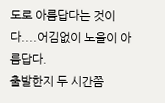도로 아름답다는 것이다....어김없이 노을이 아름답다.
출발한지 두 시간쯤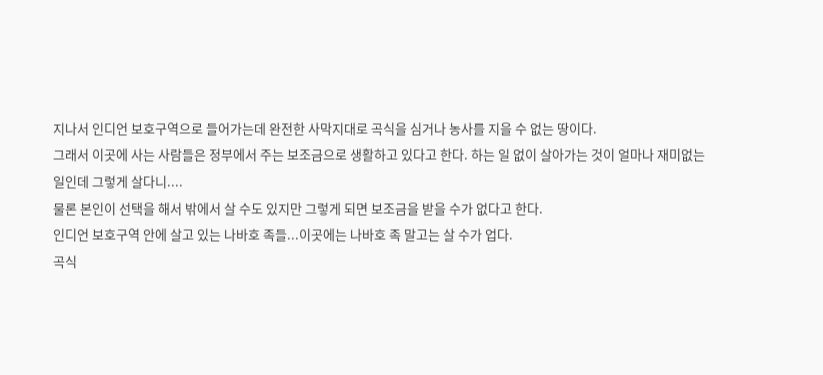지나서 인디언 보호구역으로 들어가는데 완전한 사막지대로 곡식을 심거나 농사를 지을 수 없는 땅이다.
그래서 이곳에 사는 사람들은 정부에서 주는 보조금으로 생활하고 있다고 한다. 하는 일 없이 살아가는 것이 얼마나 재미없는
일인데 그렇게 살다니....
물론 본인이 선택을 해서 밖에서 살 수도 있지만 그렇게 되면 보조금을 받을 수가 없다고 한다.
인디언 보호구역 안에 살고 있는 나바호 족들...이곳에는 나바호 족 말고는 살 수가 업다.
곡식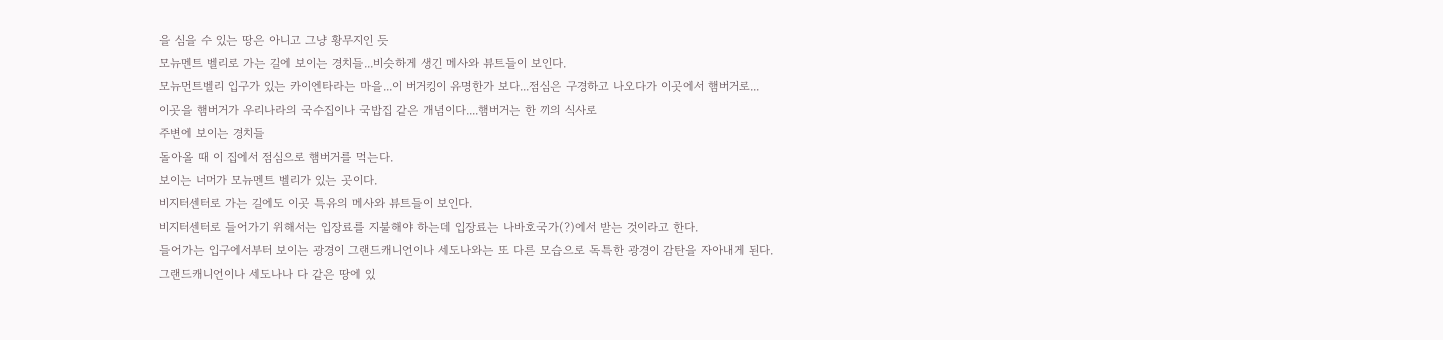을 심을 수 있는 땅은 아니고 그냥 황무지인 듯
모뉴멘트 벨리로 가는 길에 보이는 경치들...비슷하게 생긴 메사와 뷰트들이 보인다.
모뉴먼트벨리 입구가 있는 카이엔타라는 마을...이 버거킹이 유명한가 보다...점심은 구경하고 나오다가 이곳에서 햄버거로...
이곳을 햄버거가 우리나라의 국수집이나 국밥집 같은 개념이다....햄버거는 한 끼의 식사로
주변에 보이는 경치들
돌아올 때 이 집에서 점심으로 햄버거를 먹는다.
보이는 너머가 모뉴멘트 벨리가 있는 곳이다.
비지터센터로 가는 길에도 이곳 특유의 메사와 뷰트들이 보인다.
비지터센터로 들어가기 위해서는 입장료를 지불해야 하는데 입장료는 나바호국가(?)에서 받는 것이라고 한다.
들어가는 입구에서부터 보이는 광경이 그랜드캐니언이나 세도나와는 또 다른 모습으로 독특한 광경이 감탄을 자아내게 된다.
그랜드캐니언이나 세도나나 다 같은 땅에 있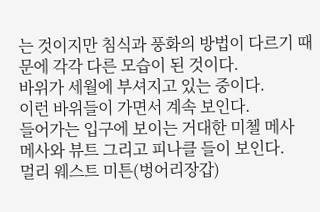는 것이지만 침식과 풍화의 방법이 다르기 때문에 각각 다른 모습이 된 것이다.
바위가 세월에 부셔지고 있는 중이다.
이런 바위들이 가면서 계속 보인다.
들어가는 입구에 보이는 거대한 미첼 메사
메사와 뷰트 그리고 피나클 들이 보인다.
멀리 웨스트 미튼(벙어리장갑)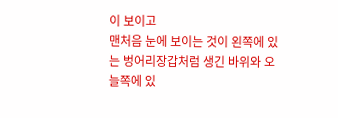이 보이고
맨처음 눈에 보이는 것이 왼쪽에 있는 벙어리장갑처럼 생긴 바위와 오늘쪽에 있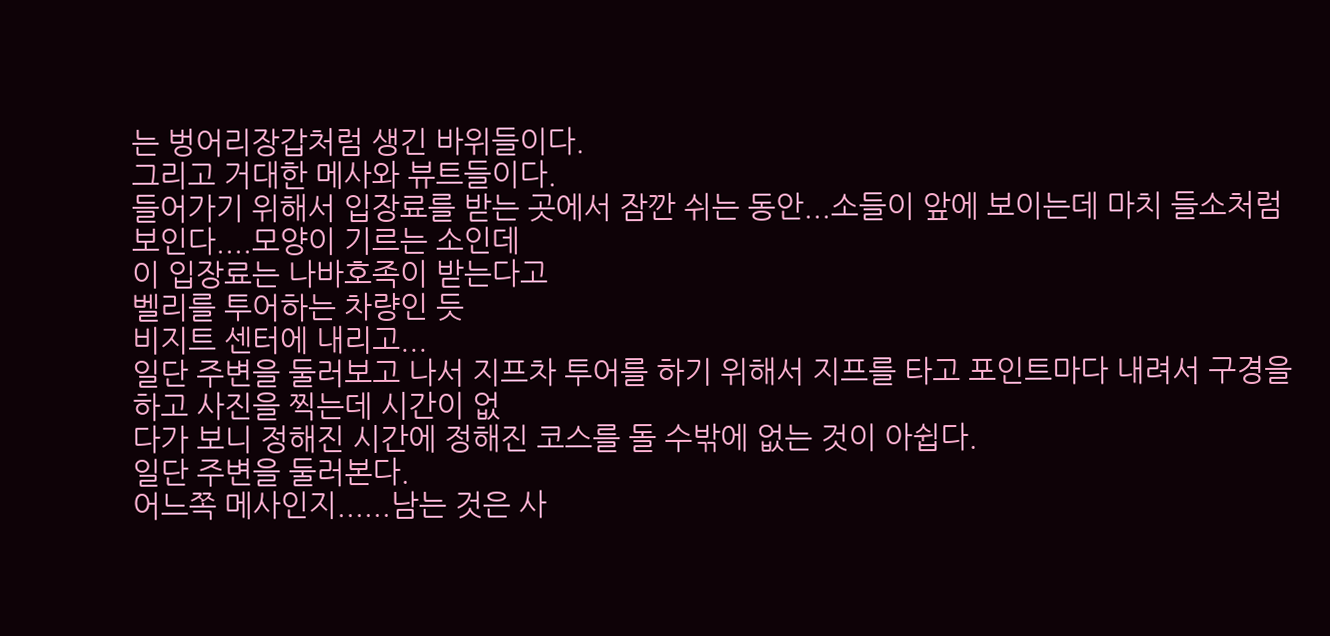는 벙어리장갑처럼 생긴 바위들이다.
그리고 거대한 메사와 뷰트들이다.
들어가기 위해서 입장료를 받는 곳에서 잠깐 쉬는 동안...소들이 앞에 보이는데 마치 들소처럼 보인다....모양이 기르는 소인데
이 입장료는 나바호족이 받는다고
벨리를 투어하는 차량인 듯
비지트 센터에 내리고...
일단 주변을 둘러보고 나서 지프차 투어를 하기 위해서 지프를 타고 포인트마다 내려서 구경을 하고 사진을 찍는데 시간이 없
다가 보니 정해진 시간에 정해진 코스를 돌 수밖에 없는 것이 아쉽다.
일단 주변을 둘러본다.
어느쪽 메사인지......남는 것은 사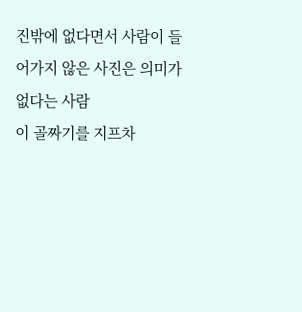진밖에 없다면서 사람이 들어가지 않은 사진은 의미가 없다는 사람
이 골짜기를 지프차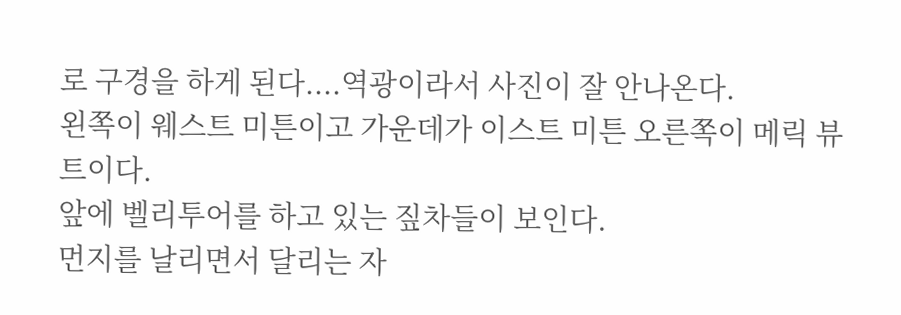로 구경을 하게 된다....역광이라서 사진이 잘 안나온다.
왼쪽이 웨스트 미튼이고 가운데가 이스트 미튼 오른쪽이 메릭 뷰트이다.
앞에 벨리투어를 하고 있는 짚차들이 보인다.
먼지를 날리면서 달리는 자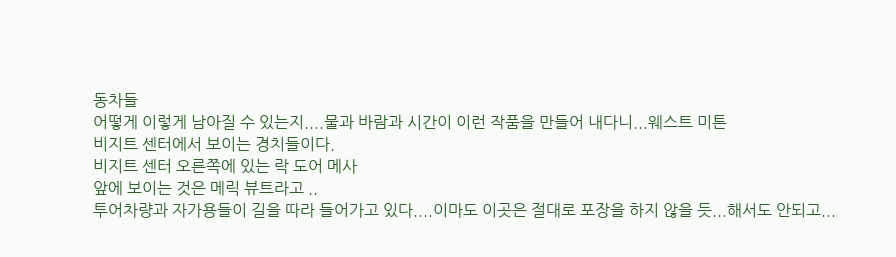동차들
어떻게 이렇게 남아질 수 있는지....물과 바람과 시간이 이런 작품을 만들어 내다니...웨스트 미튼
비지트 센터에서 보이는 경치들이다.
비지트 센터 오른쪽에 있는 락 도어 메사
앞에 보이는 것은 메릭 뷰트라고 ..
투어차량과 자가용들이 길을 따라 들어가고 있다....이마도 이곳은 절대로 포장을 하지 않을 듯...해서도 안되고...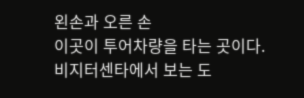왼손과 오른 손
이곳이 투어차량을 타는 곳이다.
비지터센타에서 보는 도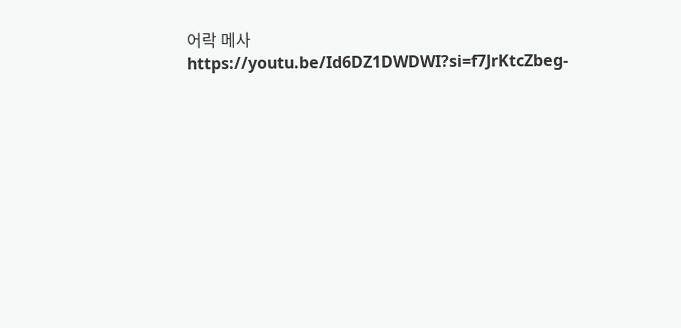어락 메사
https://youtu.be/Id6DZ1DWDWI?si=f7JrKtcZbeg-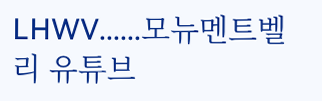LHWV......모뉴멘트벨리 유튜브